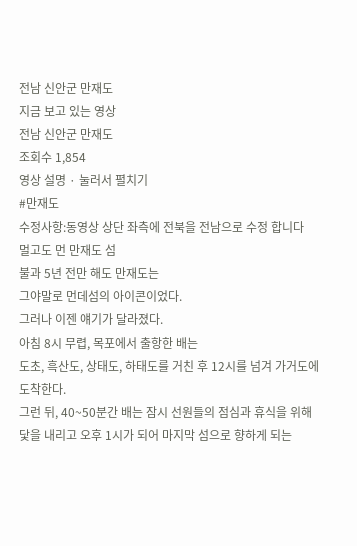전남 신안군 만재도
지금 보고 있는 영상
전남 신안군 만재도
조회수 1,854
영상 설명 · 눌러서 펼치기
#만재도
수정사항:동영상 상단 좌측에 전북을 전남으로 수정 합니다
멀고도 먼 만재도 섬
불과 5년 전만 해도 만재도는
그야말로 먼데섬의 아이콘이었다.
그러나 이젠 얘기가 달라졌다.
아침 8시 무렵, 목포에서 출항한 배는
도초, 흑산도, 상태도, 하태도를 거친 후 12시를 넘겨 가거도에 도착한다.
그런 뒤, 40~50분간 배는 잠시 선원들의 점심과 휴식을 위해
닻을 내리고 오후 1시가 되어 마지막 섬으로 향하게 되는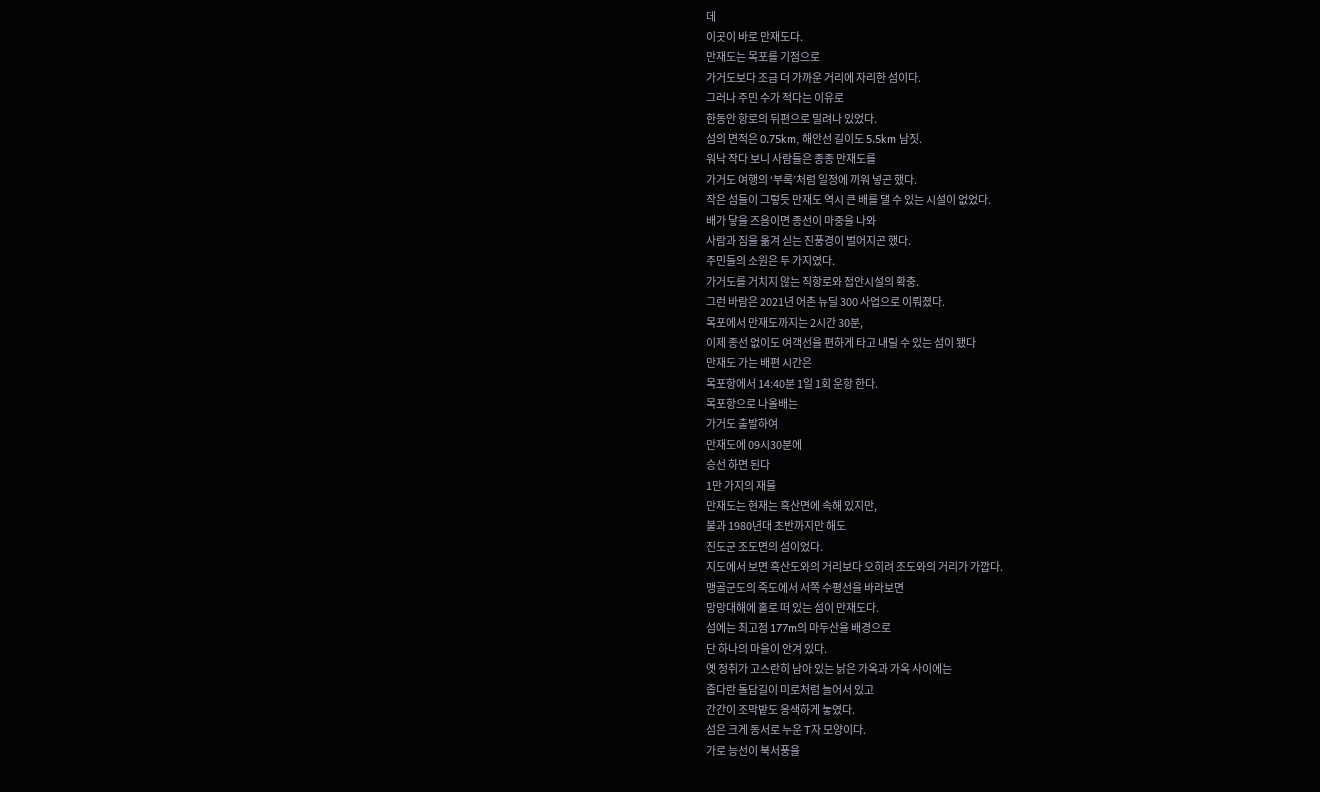데
이곳이 바로 만재도다.
만재도는 목포를 기점으로
가거도보다 조금 더 가까운 거리에 자리한 섬이다.
그러나 주민 수가 적다는 이유로
한동안 항로의 뒤편으로 밀려나 있었다.
섬의 면적은 0.75km, 해안선 길이도 5.5km 남짓.
워낙 작다 보니 사람들은 종종 만재도를
가거도 여행의 ‘부록’처럼 일정에 끼워 넣곤 했다.
작은 섬들이 그렇듯 만재도 역시 큰 배를 댈 수 있는 시설이 없었다.
배가 닿을 즈음이면 종선이 마중을 나와
사람과 짐을 옮겨 싣는 진풍경이 벌어지곤 했다.
주민들의 소원은 두 가지였다.
가거도를 거치지 않는 직항로와 접안시설의 확충.
그런 바람은 2021년 어촌 뉴딜 300 사업으로 이뤄졌다.
목포에서 만재도까지는 2시간 30분,
이제 종선 없이도 여객선을 편하게 타고 내릴 수 있는 섬이 됐다
만재도 가는 배편 시간은
목포항에서 14:40분 1일 1회 운항 한다.
목포항으로 나올배는
가거도 출발하여
만재도에 09시30분에
승선 하면 된다
1만 가지의 재물
만재도는 현재는 흑산면에 속해 있지만,
불과 1980년대 초반까지만 해도
진도군 조도면의 섬이었다.
지도에서 보면 흑산도와의 거리보다 오히려 조도와의 거리가 가깝다.
맹골군도의 죽도에서 서쪽 수평선을 바라보면
망망대해에 홀로 떠 있는 섬이 만재도다.
섬에는 최고점 177m의 마두산을 배경으로
단 하나의 마을이 안겨 있다.
옛 정취가 고스란히 남아 있는 낡은 가옥과 가옥 사이에는
좁다란 돌담길이 미로처럼 늘어서 있고
간간이 조막밭도 옹색하게 놓였다.
섬은 크게 동서로 누운 T자 모양이다.
가로 능선이 북서풍을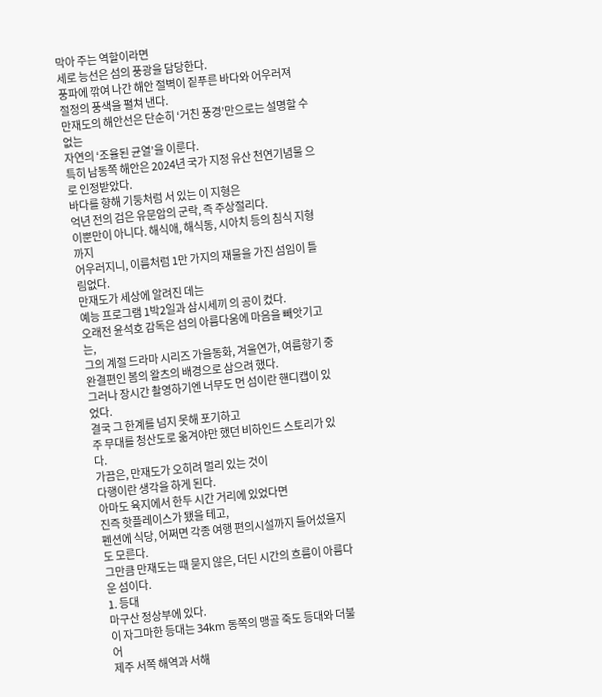막아 주는 역할이라면
세로 능선은 섬의 풍광을 담당한다.
풍파에 깎여 나간 해안 절벽이 짙푸른 바다와 어우러져
절정의 풍색을 펼쳐 낸다.
만재도의 해안선은 단순히 ‘거친 풍경’만으로는 설명할 수 없는
자연의 ‘조율된 균열’을 이룬다.
특히 남동쪽 해안은 2024년 국가 지정 유산 천연기념물 으로 인정받았다.
바다를 향해 기둥처럼 서 있는 이 지형은
억년 전의 검은 유문암의 군락, 즉 주상절리다.
이뿐만이 아니다. 해식애, 해식동, 시아치 등의 침식 지형까지
어우러지니, 이름처럼 1만 가지의 재물을 가진 섬임이 틀림없다.
만재도가 세상에 알려진 데는
예능 프로그램 1박2일과 삼시세끼 의 공이 컸다.
오래전 윤석호 감독은 섬의 아름다움에 마음을 빼앗기고는,
그의 계절 드라마 시리즈 가을동화, 겨울연가, 여름향기 중
완결편인 봄의 왈츠의 배경으로 삼으려 했다.
그러나 장시간 촬영하기엔 너무도 먼 섬이란 핸디캡이 있었다.
결국 그 한계를 넘지 못해 포기하고
주 무대를 청산도로 옮겨야만 했던 비하인드 스토리가 있다.
가끔은, 만재도가 오히려 멀리 있는 것이
다행이란 생각을 하게 된다.
아마도 육지에서 한두 시간 거리에 있었다면
진즉 핫플레이스가 됐을 테고,
펜션에 식당, 어쩌면 각종 여행 편의시설까지 들어섰을지도 모른다.
그만큼 만재도는 때 묻지 않은, 더딘 시간의 흐름이 아름다운 섬이다.
1. 등대
마구산 정상부에 있다.
이 자그마한 등대는 34km 동쪽의 맹골 죽도 등대와 더불어
제주 서쪽 해역과 서해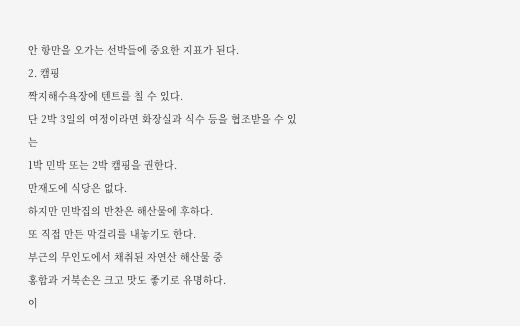안 항만을 오가는 선박들에 중요한 지표가 된다.
2. 캠핑
짝지해수욕장에 텐트를 칠 수 있다.
단 2박 3일의 여정이라면 화장실과 식수 등을 협조받을 수 있는
1박 민박 또는 2박 캠핑을 권한다.
만재도에 식당은 없다.
하지만 민박집의 반찬은 해산물에 후하다.
또 직접 만든 막걸리를 내놓기도 한다.
부근의 무인도에서 채취된 자연산 해산물 중
홍합과 거북손은 크고 맛도 좋기로 유명하다.
이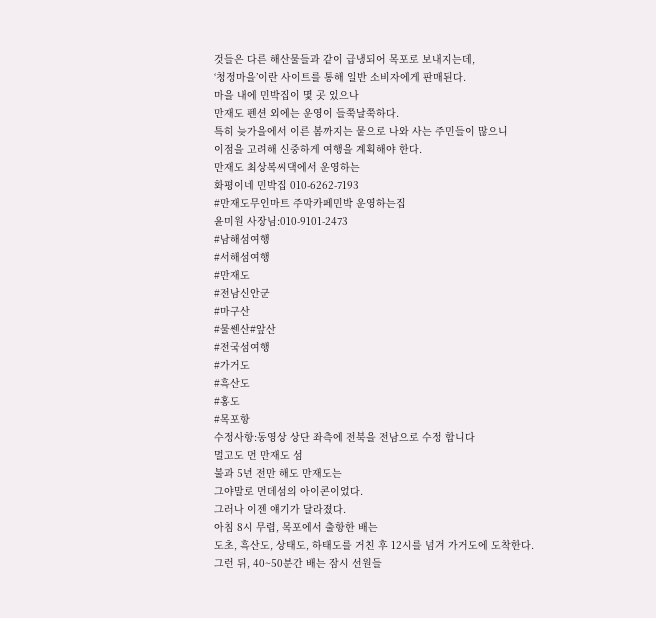것들은 다른 해산물들과 같이 급냉되어 목포로 보내지는데,
‘청정마을’이란 사이트를 통해 일반 소비자에게 판매된다.
마을 내에 민박집이 몇 곳 있으나
만재도 펜션 외에는 운영이 들쭉날쭉하다.
특히 늦가을에서 이른 봄까지는 뭍으로 나와 사는 주민들이 많으니
이점을 고려해 신중하게 여행을 계획해야 한다.
만재도 최상복씨댁에서 운영하는
화평이네 민박집 010-6262-7193
#만재도무인마트 주막카페민박 운영하는집
윤미원 사장님:010-9101-2473
#남해섬여행
#서해섬여행
#만재도
#전남신안군
#마구산
#물쎈산#앞산
#전국섬여행
#가거도
#흑산도
#홍도
#목포항
수정사항:동영상 상단 좌측에 전북을 전남으로 수정 합니다
멀고도 먼 만재도 섬
불과 5년 전만 해도 만재도는
그야말로 먼데섬의 아이콘이었다.
그러나 이젠 얘기가 달라졌다.
아침 8시 무렵, 목포에서 출항한 배는
도초, 흑산도, 상태도, 하태도를 거친 후 12시를 넘겨 가거도에 도착한다.
그런 뒤, 40~50분간 배는 잠시 선원들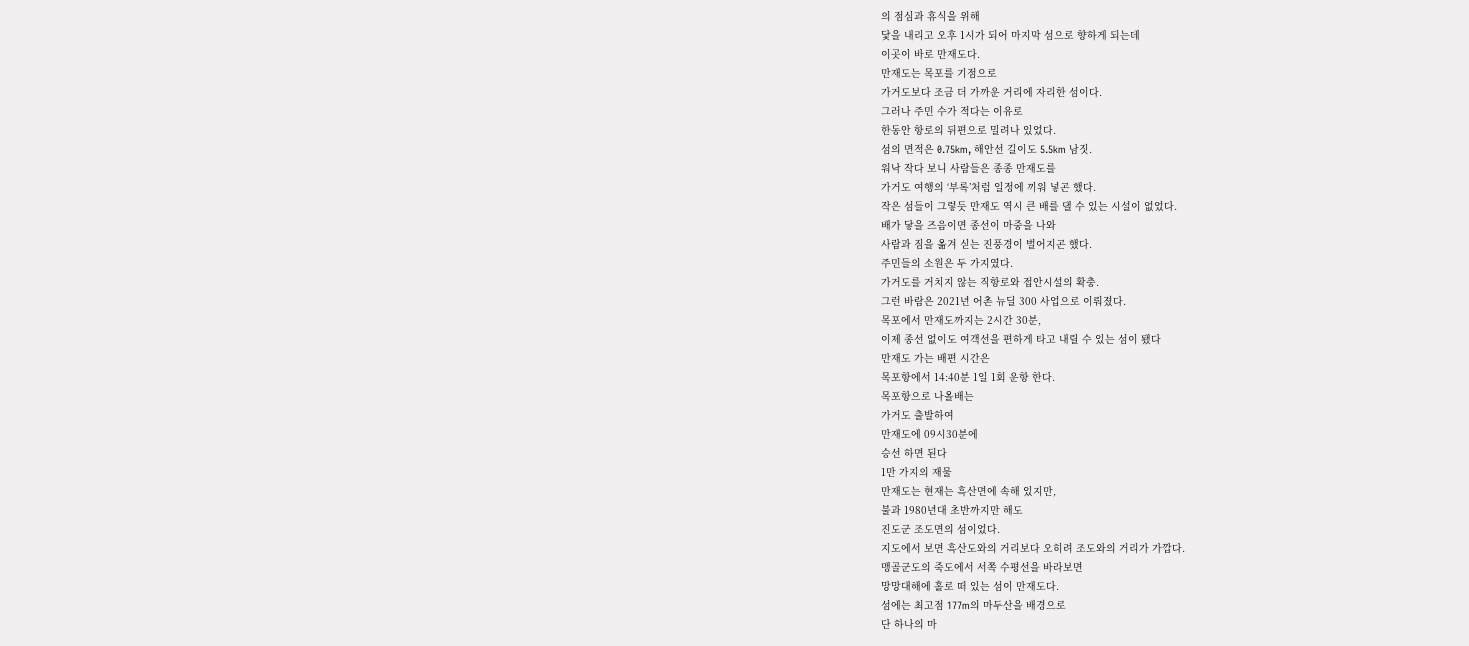의 점심과 휴식을 위해
닻을 내리고 오후 1시가 되어 마지막 섬으로 향하게 되는데
이곳이 바로 만재도다.
만재도는 목포를 기점으로
가거도보다 조금 더 가까운 거리에 자리한 섬이다.
그러나 주민 수가 적다는 이유로
한동안 항로의 뒤편으로 밀려나 있었다.
섬의 면적은 0.75km, 해안선 길이도 5.5km 남짓.
워낙 작다 보니 사람들은 종종 만재도를
가거도 여행의 ‘부록’처럼 일정에 끼워 넣곤 했다.
작은 섬들이 그렇듯 만재도 역시 큰 배를 댈 수 있는 시설이 없었다.
배가 닿을 즈음이면 종선이 마중을 나와
사람과 짐을 옮겨 싣는 진풍경이 벌어지곤 했다.
주민들의 소원은 두 가지였다.
가거도를 거치지 않는 직항로와 접안시설의 확충.
그런 바람은 2021년 어촌 뉴딜 300 사업으로 이뤄졌다.
목포에서 만재도까지는 2시간 30분,
이제 종선 없이도 여객선을 편하게 타고 내릴 수 있는 섬이 됐다
만재도 가는 배편 시간은
목포항에서 14:40분 1일 1회 운항 한다.
목포항으로 나올배는
가거도 출발하여
만재도에 09시30분에
승선 하면 된다
1만 가지의 재물
만재도는 현재는 흑산면에 속해 있지만,
불과 1980년대 초반까지만 해도
진도군 조도면의 섬이었다.
지도에서 보면 흑산도와의 거리보다 오히려 조도와의 거리가 가깝다.
맹골군도의 죽도에서 서쪽 수평선을 바라보면
망망대해에 홀로 떠 있는 섬이 만재도다.
섬에는 최고점 177m의 마두산을 배경으로
단 하나의 마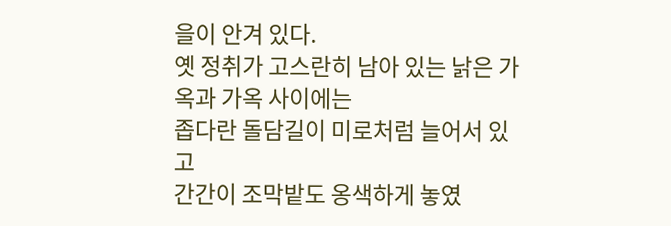을이 안겨 있다.
옛 정취가 고스란히 남아 있는 낡은 가옥과 가옥 사이에는
좁다란 돌담길이 미로처럼 늘어서 있고
간간이 조막밭도 옹색하게 놓였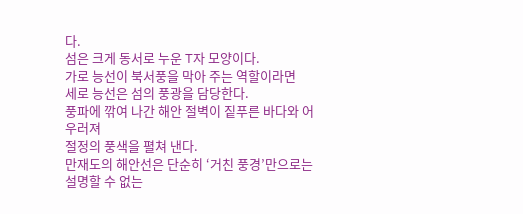다.
섬은 크게 동서로 누운 T자 모양이다.
가로 능선이 북서풍을 막아 주는 역할이라면
세로 능선은 섬의 풍광을 담당한다.
풍파에 깎여 나간 해안 절벽이 짙푸른 바다와 어우러져
절정의 풍색을 펼쳐 낸다.
만재도의 해안선은 단순히 ‘거친 풍경’만으로는 설명할 수 없는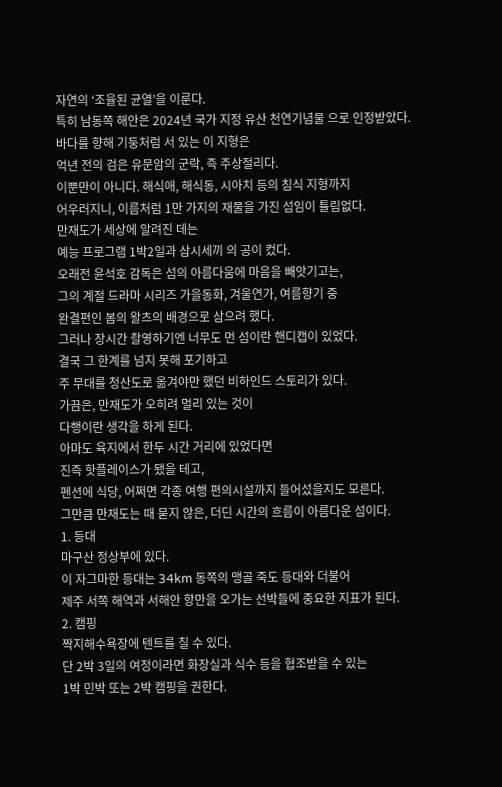자연의 ‘조율된 균열’을 이룬다.
특히 남동쪽 해안은 2024년 국가 지정 유산 천연기념물 으로 인정받았다.
바다를 향해 기둥처럼 서 있는 이 지형은
억년 전의 검은 유문암의 군락, 즉 주상절리다.
이뿐만이 아니다. 해식애, 해식동, 시아치 등의 침식 지형까지
어우러지니, 이름처럼 1만 가지의 재물을 가진 섬임이 틀림없다.
만재도가 세상에 알려진 데는
예능 프로그램 1박2일과 삼시세끼 의 공이 컸다.
오래전 윤석호 감독은 섬의 아름다움에 마음을 빼앗기고는,
그의 계절 드라마 시리즈 가을동화, 겨울연가, 여름향기 중
완결편인 봄의 왈츠의 배경으로 삼으려 했다.
그러나 장시간 촬영하기엔 너무도 먼 섬이란 핸디캡이 있었다.
결국 그 한계를 넘지 못해 포기하고
주 무대를 청산도로 옮겨야만 했던 비하인드 스토리가 있다.
가끔은, 만재도가 오히려 멀리 있는 것이
다행이란 생각을 하게 된다.
아마도 육지에서 한두 시간 거리에 있었다면
진즉 핫플레이스가 됐을 테고,
펜션에 식당, 어쩌면 각종 여행 편의시설까지 들어섰을지도 모른다.
그만큼 만재도는 때 묻지 않은, 더딘 시간의 흐름이 아름다운 섬이다.
1. 등대
마구산 정상부에 있다.
이 자그마한 등대는 34km 동쪽의 맹골 죽도 등대와 더불어
제주 서쪽 해역과 서해안 항만을 오가는 선박들에 중요한 지표가 된다.
2. 캠핑
짝지해수욕장에 텐트를 칠 수 있다.
단 2박 3일의 여정이라면 화장실과 식수 등을 협조받을 수 있는
1박 민박 또는 2박 캠핑을 권한다.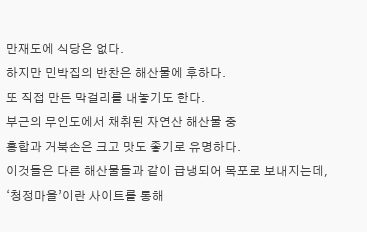만재도에 식당은 없다.
하지만 민박집의 반찬은 해산물에 후하다.
또 직접 만든 막걸리를 내놓기도 한다.
부근의 무인도에서 채취된 자연산 해산물 중
홍합과 거북손은 크고 맛도 좋기로 유명하다.
이것들은 다른 해산물들과 같이 급냉되어 목포로 보내지는데,
‘청정마을’이란 사이트를 통해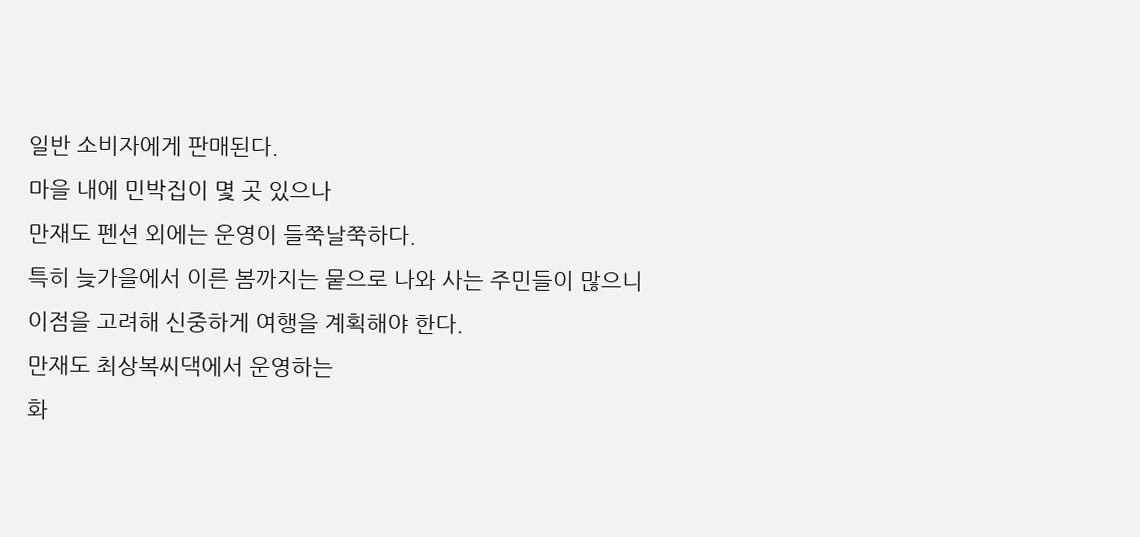일반 소비자에게 판매된다.
마을 내에 민박집이 몇 곳 있으나
만재도 펜션 외에는 운영이 들쭉날쭉하다.
특히 늦가을에서 이른 봄까지는 뭍으로 나와 사는 주민들이 많으니
이점을 고려해 신중하게 여행을 계획해야 한다.
만재도 최상복씨댁에서 운영하는
화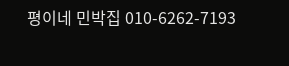평이네 민박집 010-6262-7193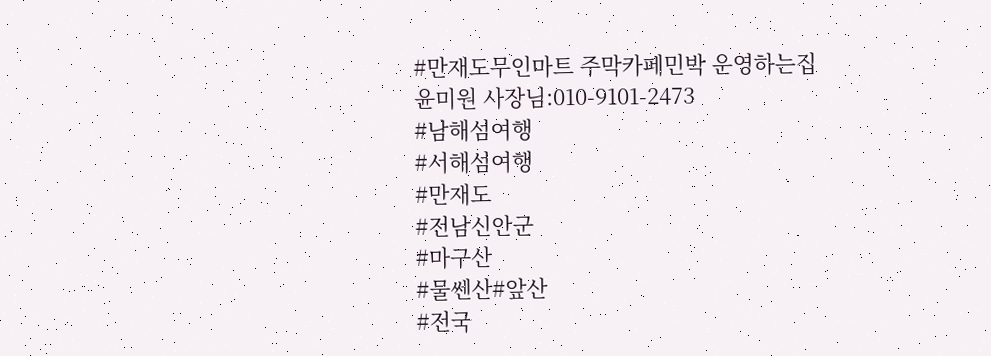#만재도무인마트 주막카페민박 운영하는집
윤미원 사장님:010-9101-2473
#남해섬여행
#서해섬여행
#만재도
#전남신안군
#마구산
#물쎈산#앞산
#전국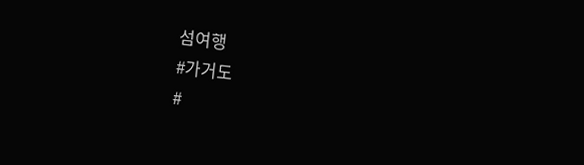섬여행
#가거도
#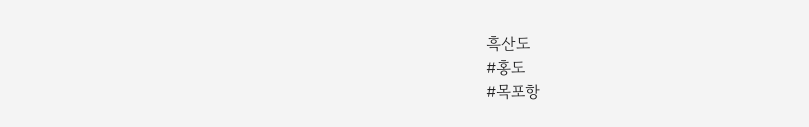흑산도
#홍도
#목포항